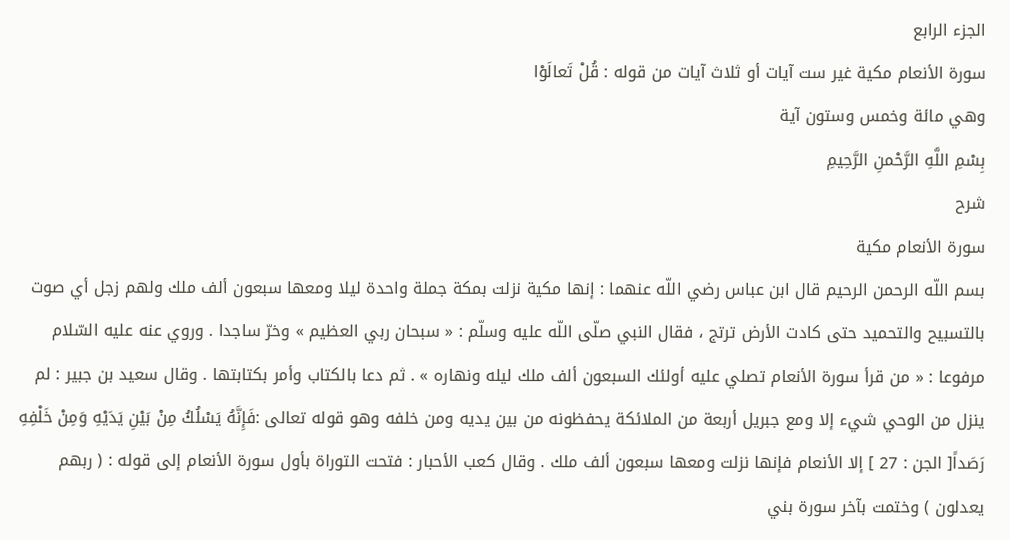الجزء الرابع
سورة الأنعام مكية غير ست آيات أو ثلاث آيات من قوله : قُلْ تَعالَوْا
وهي مائة وخمس وستون آية
بِسْمِ اللَّهِ الرَّحْمنِ الرَّحِيمِ
شرح
سورة الأنعام مكية
بسم اللّه الرحمن الرحيم قال ابن عباس رضي اللّه عنهما : إنها مكية نزلت بمكة جملة واحدة ليلا ومعها سبعون ألف ملك ولهم زجل أي صوت بالتسبيح والتحميد حتى كادت الأرض ترتج ، فقال النبي صلّى اللّه عليه وسلّم : « سبحان ربي العظيم » وخرّ ساجدا . وروي عنه عليه السّلام مرفوعا : « من قرأ سورة الأنعام تصلي عليه أولئك السبعون ألف ملك ليله ونهاره » . ثم دعا بالكتاب وأمر بكتابتها . وقال سعيد بن جبير : لم ينزل من الوحي شيء إلا ومع جبريل أربعة من الملائكة يحفظونه من بين يديه ومن خلفه وهو قوله تعالى :فَإِنَّهُ يَسْلُكُ مِنْ بَيْنِ يَدَيْهِ وَمِنْ خَلْفِهِ رَصَداً[ الجن : 27 ] إلا الأنعام فإنها نزلت ومعها سبعون ألف ملك . وقال كعب الأحبار : فتحت التوراة بأول سورة الأنعام إلى قوله : ( ربهم يعدلون ) وختمت بآخر سورة بني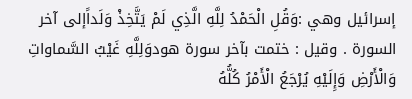إسرائيل وهي :وَقُلِ الْحَمْدُ لِلَّهِ الَّذِي لَمْ يَتَّخِذْ وَلَداًإلى آخر السورة . وقيل : ختمت بآخر سورة هودوَلِلَّهِ غَيْبُ السَّماواتِ وَالْأَرْضِ وَإِلَيْهِ يُرْجَعُ الْأَمْرُ كُلُّهُ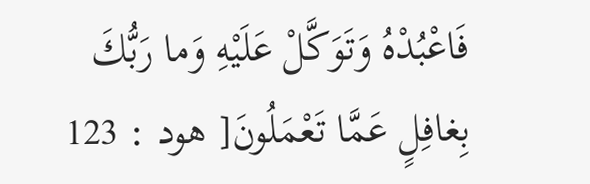فَاعْبُدْهُ وَتَوَكَّلْ عَلَيْهِ وَما رَبُّكَ بِغافِلٍ عَمَّا تَعْمَلُونَ[ هود : 123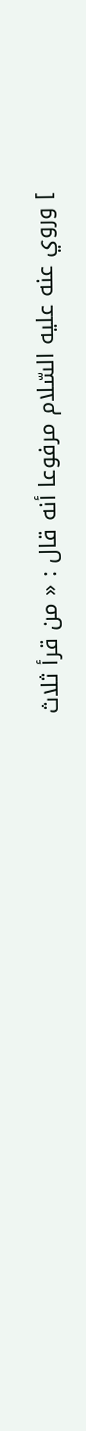] وروي عنه عليه السّلام مرفوعا أنه قال : « من قرأ ثلاث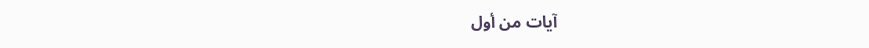آيات من أول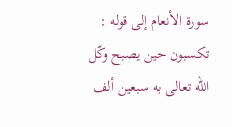سورة الأنعام إلى قوله : تكسبون حين يصبح وكّل اللّه تعالى به سبعين ألف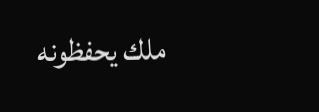ملك يحفظونه